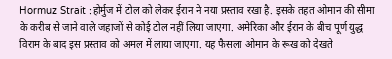Hormuz Strait :होर्मुज में टोल को लेकर ईरान ने नया प्रस्ताव रखा है. इसके तहत ओमान की सीमा के करीब से जाने वाले जहाजों से कोई टोल नहीं लिया जाएगा. अमेरिका और ईरान के बीच पूर्ण युद्ध विराम के बाद इस प्रस्ताव को अमल में लाया जाएगा. यह फैसला ओमान के रूख को देखते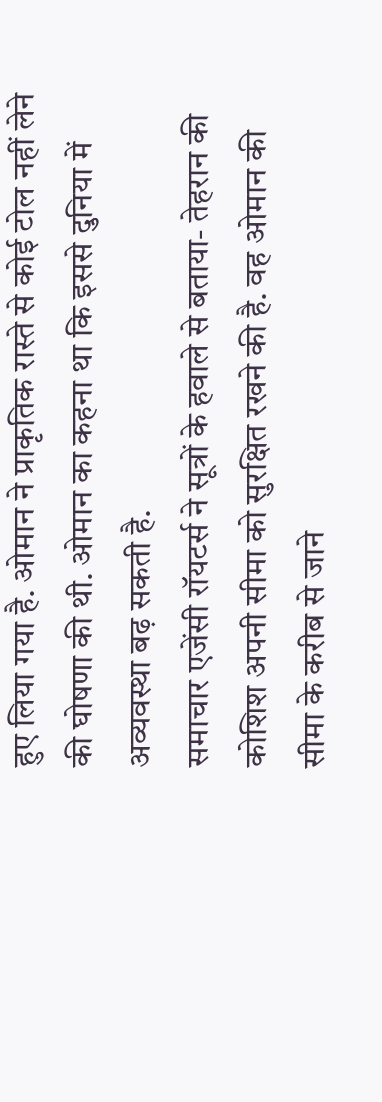हुए लिया गया है. ओमान ने प्राकृतिक रास्ते से कोई टोल नहीं लेने की घोषणा की थी. ओमान का कहना था कि इससे दुनिया में अव्यवस्था बढ़ सकती है.
समाचार एजेंसी रॉयटर्स ने सूत्रों के हवाले से बताया- तेहरान की कोशिश अपनी सीमा को सुरक्षित रखने की है. वह ओमान की सीमा के करीब से जाने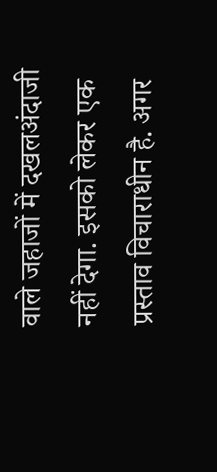वाले जहाजों में दखलअंदाजी नहीं देगा. इसको लेकर एक प्रस्ताव विचाराधीन है. अगर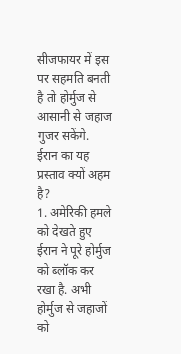सीजफायर में इस पर सहमति बनती है तो होर्मुज से आसानी से जहाज गुजर सकेंगे.
ईरान का यह प्रस्ताव क्यों अहम है?
1. अमेरिकी हमले को देखते हुए ईरान ने पूरे होर्मुज को ब्लॉक कर रखा है. अभी होर्मुज से जहाजों को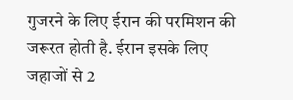गुजरने के लिए ईरान की परमिशन की जरूरत होती है. ईरान इसके लिए जहाजों से 2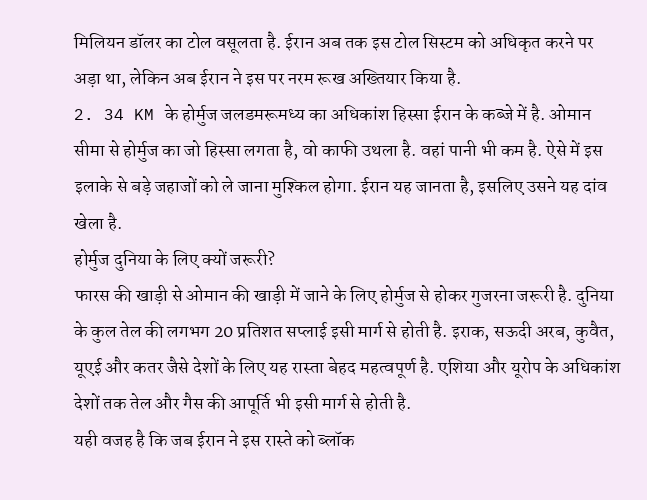मिलियन डॉलर का टोल वसूलता है. ईरान अब तक इस टोल सिस्टम को अधिकृत करने पर अड़ा था, लेकिन अब ईरान ने इस पर नरम रूख अख्तियार किया है.
2. 34 KM के होर्मुज जलडमरूमध्य का अधिकांश हिस्सा ईरान के कब्जे में है. ओमान सीमा से होर्मुज का जो हिस्सा लगता है, वो काफी उथला है. वहां पानी भी कम है. ऐसे में इस इलाके से बड़े जहाजों को ले जाना मुश्किल होगा. ईरान यह जानता है, इसलिए उसने यह दांव खेला है.
होर्मुज दुनिया के लिए क्यों जरूरी?
फारस की खाड़ी से ओमान की खाड़ी में जाने के लिए होर्मुज से होकर गुजरना जरूरी है. दुनिया के कुल तेल की लगभग 20 प्रतिशत सप्लाई इसी मार्ग से होती है. इराक, सऊदी अरब, कुवैत, यूएई और कतर जैसे देशों के लिए यह रास्ता बेहद महत्वपूर्ण है. एशिया और यूरोप के अधिकांश देशों तक तेल और गैस की आपूर्ति भी इसी मार्ग से होती है.
यही वजह है कि जब ईरान ने इस रास्ते को ब्लॉक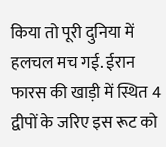किया तो पूरी दुनिया में हलचल मच गई. ईरान फारस की खाड़ी में स्थित 4 द्वीपों के जरिए इस रूट को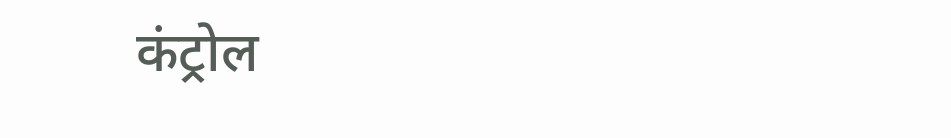कंट्रोल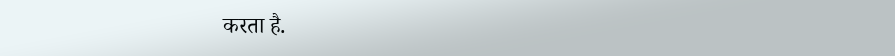करता है.